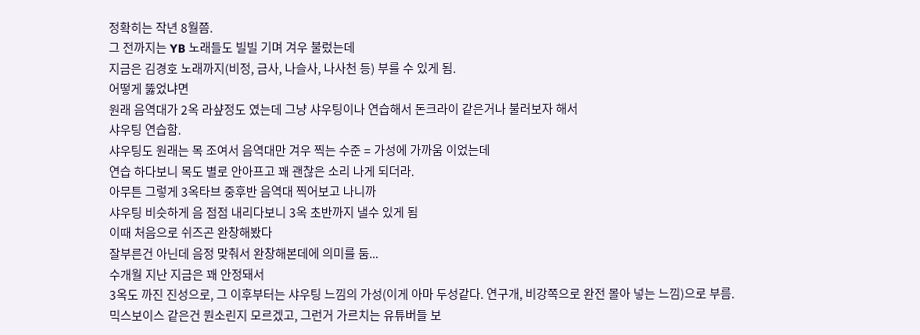정확히는 작년 8월쯤.
그 전까지는 YB 노래들도 빌빌 기며 겨우 불렀는데
지금은 김경호 노래까지(비정, 금사, 나슬사, 나사천 등) 부를 수 있게 됨.
어떻게 뚫었냐면
원래 음역대가 2옥 라샾정도 였는데 그냥 샤우팅이나 연습해서 돈크라이 같은거나 불러보자 해서
샤우팅 연습함.
샤우팅도 원래는 목 조여서 음역대만 겨우 찍는 수준 = 가성에 가까움 이었는데
연습 하다보니 목도 별로 안아프고 꽤 괜찮은 소리 나게 되더라.
아무튼 그렇게 3옥타브 중후반 음역대 찍어보고 나니까
샤우팅 비슷하게 음 점점 내리다보니 3옥 초반까지 낼수 있게 됨
이때 처음으로 쉬즈곤 완창해봤다
잘부른건 아닌데 음정 맞춰서 완창해본데에 의미를 둠...
수개월 지난 지금은 꽤 안정돼서
3옥도 까진 진성으로, 그 이후부터는 샤우팅 느낌의 가성(이게 아마 두성같다. 연구개, 비강쪽으로 완전 몰아 넣는 느낌)으로 부름.
믹스보이스 같은건 뭔소린지 모르겠고, 그런거 가르치는 유튜버들 보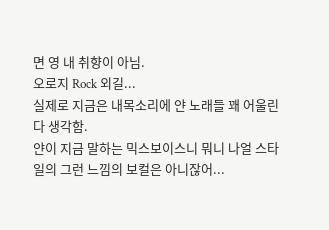면 영 내 취향이 아님.
오로지 Rock 외길...
실제로 지금은 내목소리에 얀 노래들 꽤 어울린다 생각함.
얀이 지금 말하는 믹스보이스니 뭐니 나얼 스타일의 그런 느낌의 보컬은 아니잖어...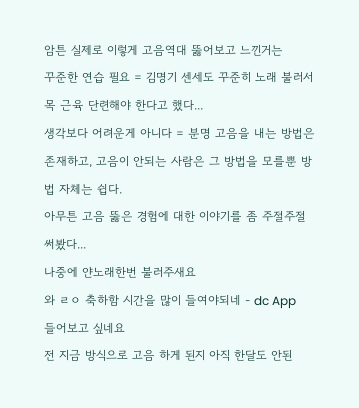암튼 실제로 이렇게 고음역대 뚫어보고 느낀거는
꾸준한 연습 필요 = 김명기 센세도 꾸준히 노래 불러서 목 근육 단련해야 한다고 했다...
생각보다 어려운게 아니다 = 분명 고음을 내는 방법은 존재하고, 고음이 안되는 사람은 그 방법을 모를뿐 방법 자체는 쉽다.
아무튼 고음 뚫은 경험에 대한 이야기를 좀 주절주절 써봤다...
나중에 얀노래한번 불러주새요
와 ㄹㅇ 축하함 시간을 많이 들여야되네 - dc App
들어보고 싶네요
전 지금 방식으로 고음 하게 된지 아직 한달도 안된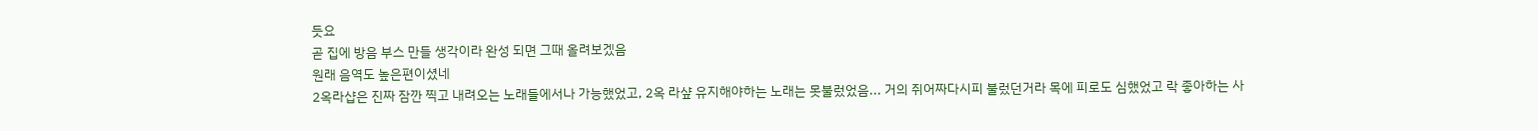듯요
곧 집에 방음 부스 만들 생각이라 완성 되면 그때 올려보겠음
원래 음역도 높은편이셨네
2옥라샵은 진짜 잠깐 찍고 내려오는 노래들에서나 가능했었고, 2옥 라샾 유지해야하는 노래는 못불렀었음... 거의 쥐어짜다시피 불렀던거라 목에 피로도 심했었고 락 좋아하는 사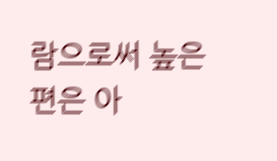람으로써 높은편은 아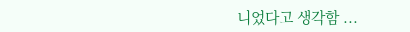니었다고 생각함 ...